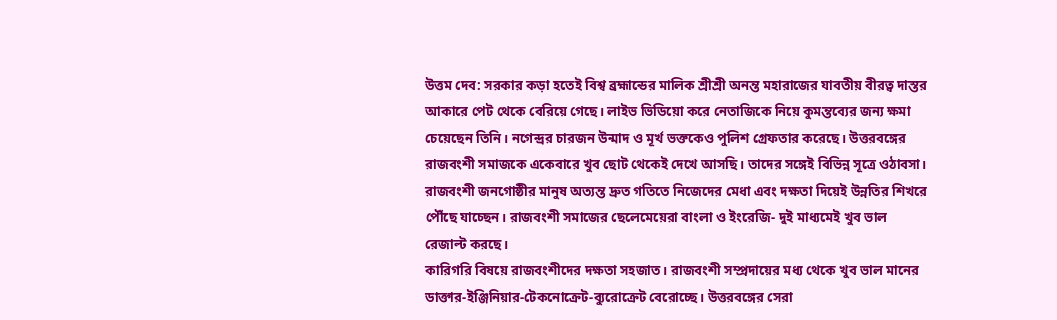উত্তম দেব: সরকার কড়া হতেই বিশ্ব ব্রহ্মান্ডের মালিক শ্রীশ্রী অনন্ত মহারাজের যাবতীয় বীরত্ব দাস্তর আকারে পেট থেকে বেরিয়ে গেছে। লাইভ ভিডিয়ো করে নেতাজিকে নিয়ে কুমন্তব্যের জন্য ক্ষমা চেয়েছেন তিনি। নগেন্দ্রর চারজন উন্মাদ ও মূর্খ ভক্তকেও পুলিশ গ্রেফতার করেছে। উত্তরবঙ্গের রাজবংশী সমাজকে একেবারে খুব ছোট থেকেই দেখে আসছি। তাদের সঙ্গেই বিভিন্ন সূত্রে ওঠাবসা। রাজবংশী জনগোষ্ঠীর মানুষ অত্যন্ত দ্রুত গতিতে নিজেদের মেধা এবং দক্ষতা দিয়েই উন্নতির শিখরে পৌঁছে যাচ্ছেন। রাজবংশী সমাজের ছেলেমেয়েরা বাংলা ও ইংরেজি- দুই মাধ্যমেই খুব ভাল রেজাল্ট করছে।
কারিগরি বিষয়ে রাজবংশীদের দক্ষতা সহজাত। রাজবংশী সম্প্রদায়ের মধ্য থেকে খুব ভাল মানের ডাক্তার-ইঞ্জিনিয়ার-টেকনোক্রেট-ব্যুরোক্রেট বেরোচ্ছে। উত্তরবঙ্গের সেরা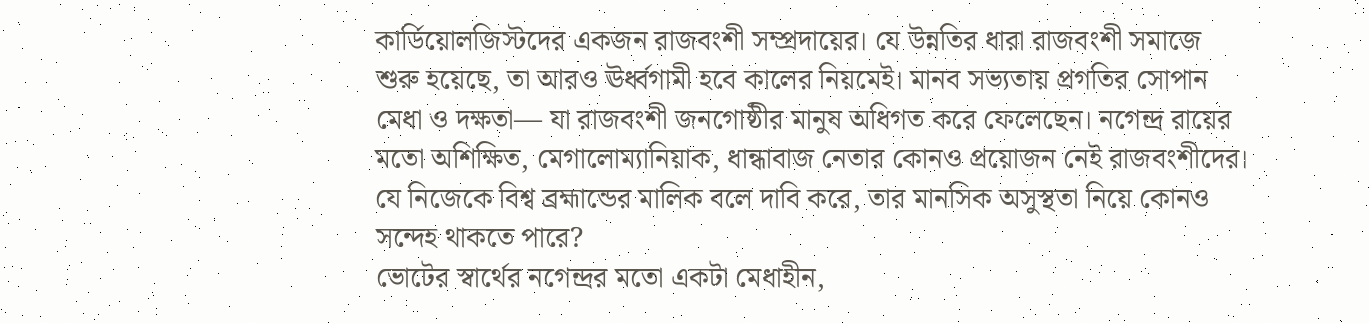কার্ডিয়োলজিস্টদের একজন রাজবংশী সম্প্রদায়ের। যে উন্নতির ধারা রাজবংশী সমাজে শুরু হয়েছে, তা আরও ঊর্ধ্বগামী হবে কালের নিয়মেই। মানব সভ্যতায় প্রগতির সোপান মেধা ও দক্ষতা— যা রাজবংশী জনগোষ্ঠীর মানুষ অধিগত করে ফেলেছেন। নগেন্দ্র রায়ের মতো অশিক্ষিত, মেগালোম্যানিয়াক, ধান্ধাবাজ নেতার কোনও প্রয়োজন নেই রাজবংশীদের। যে নিজেকে বিশ্ব ব্রহ্মান্ডের মালিক বলে দাবি করে, তার মানসিক অসুস্থতা নিয়ে কোনও সন্দেহ থাকতে পারে?
ভোটের স্বার্থের নগেন্দ্রর মতো একটা মেধাহীন,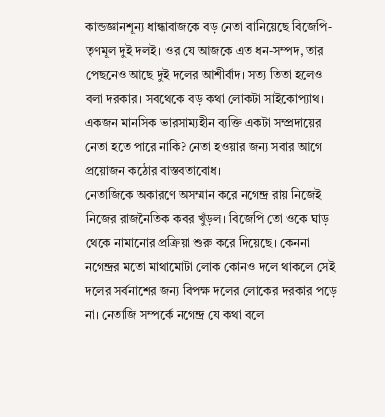কান্ডজ্ঞানশূন্য ধান্ধাবাজকে বড় নেতা বানিয়েছে বিজেপি-তৃণমূল দুই দলই। ওর যে আজকে এত ধন-সম্পদ, তার পেছনেও আছে দুই দলের আশীর্বাদ। সত্য তিতা হলেও বলা দরকার। সবথেকে বড় কথা লোকটা সাইকোপ্যাথ। একজন মানসিক ভারসাম্যহীন ব্যক্তি একটা সম্প্রদায়ের নেতা হতে পারে নাকি? নেতা হওয়ার জন্য সবার আগে প্রয়োজন কঠোর বাস্তবতাবোধ।
নেতাজিকে অকারণে অসম্মান করে নগেন্দ্র রায় নিজেই নিজের রাজনৈতিক কবর খুঁড়ল। বিজেপি তো ওকে ঘাড় থেকে নামানোর প্রক্রিয়া শুরু করে দিয়েছে। কেননা নগেন্দ্রর মতো মাথামোটা লোক কোনও দলে থাকলে সেই দলের সর্বনাশের জন্য বিপক্ষ দলের লোকের দরকার পড়ে না। নেতাজি সম্পর্কে নগেন্দ্র যে কথা বলে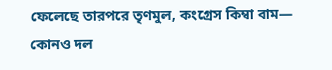ফেলেছে তারপরে তৃণমুল, কংগ্রেস কিম্বা বাম— কোনও দল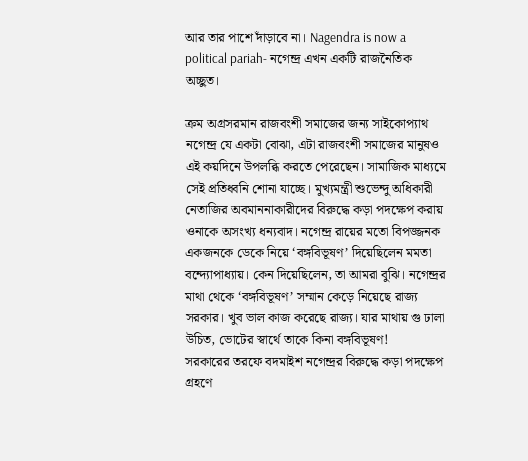আর তার পাশে দাঁড়াবে না। Nagendra is now a political pariah- নগেন্দ্র এখন একটি রাজনৈতিক অচ্ছুত।

ক্রম অগ্রসরমান রাজবংশী সমাজের জন্য সাইকোপ্যাথ নগেন্দ্র যে একটা বোঝা, এটা রাজবংশী সমাজের মানুষও এই কয়দিনে উপলব্ধি করতে পেরেছেন। সামাজিক মাধ্যমে সেই প্রতিধ্বনি শোনা যাচ্ছে। মুখ্যমন্ত্রী শুভেন্দু অধিকারী নেতাজির অবমাননাকারীদের বিরুদ্ধে কড়া পদক্ষেপ করায় ওনাকে অসংখ্য ধন্যবাদ। নগেন্দ্র রায়ের মতো বিপজ্জনক একজনকে ডেকে নিয়ে ‘বঙ্গবিভূষণ’ দিয়েছিলেন মমতা বন্দ্যোপাধ্যায়। কেন দিয়েছিলেন, তা আমরা বুঝি। নগেন্দ্রর মাথা থেকে ‘বঙ্গবিভূষণ’ সম্মান কেড়ে নিয়েছে রাজ্য সরকার। খুব ভাল কাজ করেছে রাজ্য। যার মাথায় গু ঢালা উচিত, ভোটের স্বার্থে তাকে কিনা বঙ্গবিভূষণ!
সরকারের তরফে বদমাইশ নগেন্দ্রর বিরুদ্ধে কড়া পদক্ষেপ গ্রহণে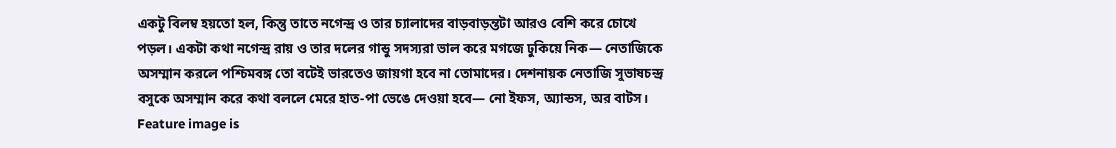একটু বিলম্ব হয়তো হল, কিন্তু তাতে নগেন্দ্র ও তার চ্যালাদের বাড়বাড়ন্তটা আরও বেশি করে চোখে পড়ল। একটা কথা নগেন্দ্র রায় ও তার দলের গান্ডু সদস্যরা ভাল করে মগজে ঢুকিয়ে নিক— নেতাজিকে অসম্মান করলে পশ্চিমবঙ্গ তো বটেই ভারতেও জায়গা হবে না তোমাদের। দেশনায়ক নেতাজি সুভাষচন্দ্র বসুকে অসম্মান করে কথা বললে মেরে হাত-পা ভেঙে দেওয়া হবে— নো ইফস, অ্যান্ডস, অর বাটস।
Feature image is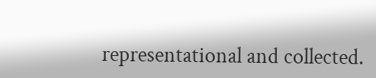representational and collected.